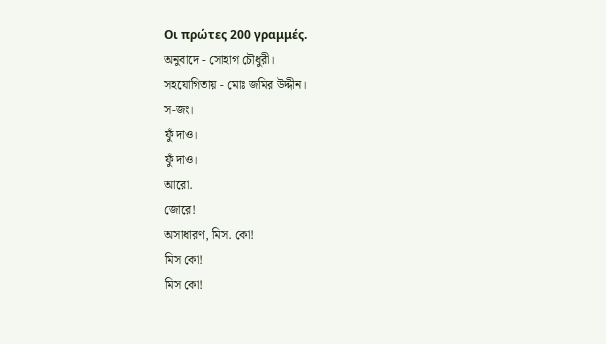Οι πρώτες 200 γραμμές.
অনুবাদে - সোহাগ চৌধুরী।
সহযোগিতায় - মোঃ জমির উদ্দীন।
স-জং।
ফুঁ দাও।
ফুঁ দাও।
আরো.
জোরে!
অসাধারণ, মিস. কো!
মিস কো!
মিস কো!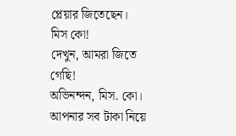প্লেয়ার জিতেছেন।
মিস কো!
দেখুন, আমরা জিতে গেছি!
অভিনন্দন, মিস. কো।
আপনার সব টাকা নিয়ে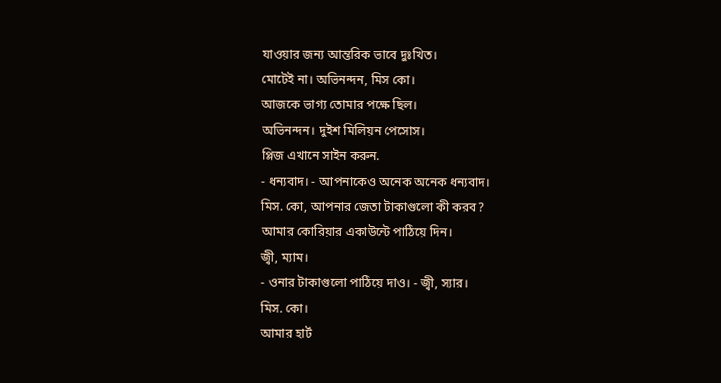যাওয়ার জন্য আন্তরিক ভাবে দুঃখিত।
মোটেই না। অভিনন্দন, মিস কো।
আজকে ভাগ্য তোমার পক্ষে ছিল।
অভিনন্দন। দুইশ মিলিয়ন পেসোস।
প্লিজ এখানে সাইন করুন.
- ধন্যবাদ। - আপনাকেও অনেক অনেক ধন্যবাদ।
মিস. কো, আপনার জেতা টাকাগুলো কী করব?
আমার কোরিয়ার একাউন্টে পাঠিয়ে দিন।
জ্বী, ম্যাম।
- ওনার টাকাগুলো পাঠিয়ে দাও। - জ্বী, স্যার।
মিস. কো।
আমার হার্ট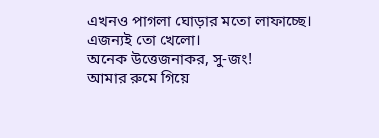এখনও পাগলা ঘোড়ার মতো লাফাচ্ছে।
এজন্যই তো খেলো।
অনেক উত্তেজনাকর, সু-জং!
আমার রুমে গিয়ে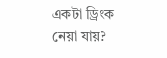একটা ড্রিংক নেয়া যায়?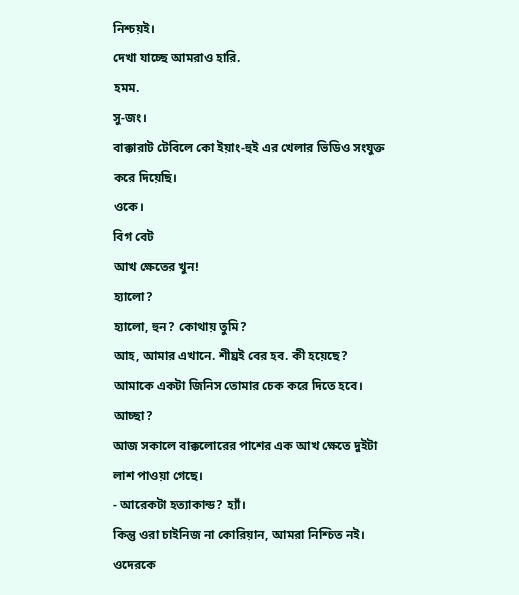নিশ্চয়ই।
দেখা যাচ্ছে আমরাও হারি.
হমম.
সু-জং।
বাক্কারাট টেবিলে কো ইয়াং-হুই এর খেলার ভিডিও সংযুক্ত করে দিয়েছি।
ওকে।
বিগ বেট
আখ ক্ষেতের খুন!
হ্যালো?
হ্যালো, হুন? কোথায় তুমি?
আহ, আমার এখানে. শীঘ্রই বের হব. কী হয়েছে?
আমাকে একটা জিনিস তোমার চেক করে দিতে হবে।
আচ্ছা?
আজ সকালে বাক্কলোরের পাশের এক আখ ক্ষেতে দুইটা লাশ পাওয়া গেছে।
- আরেকটা হত্যাকান্ড? হ্যাঁ।
কিন্তু ওরা চাইনিজ না কোরিয়ান, আমরা নিশ্চিত নই।
ওদেরকে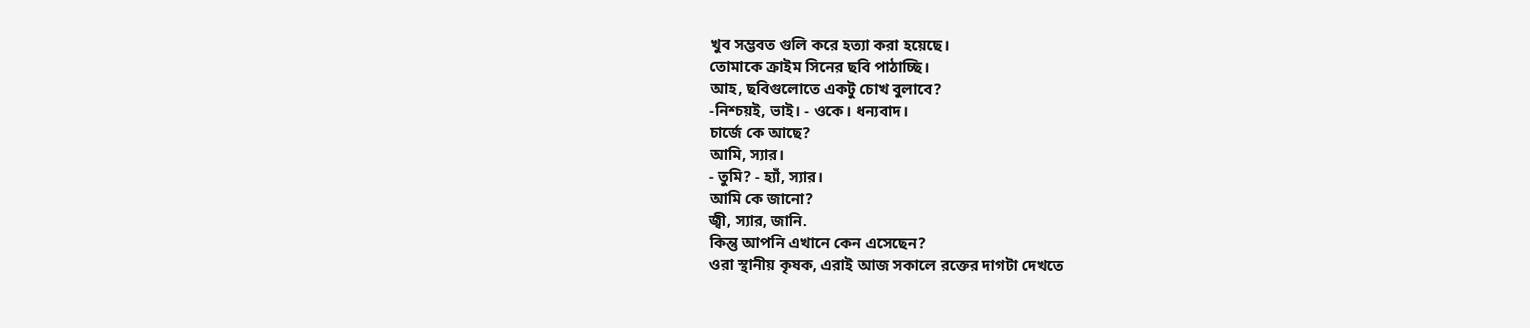খুব সম্ভবত গুলি করে হত্যা করা হয়েছে।
তোমাকে ক্রাইম সিনের ছবি পাঠাচ্ছি।
আহ, ছবিগুলোতে একটু চোখ বুলাবে?
-নিশ্চয়ই, ভাই। - ওকে। ধন্যবাদ।
চার্জে কে আছে?
আমি, স্যার।
- তুমি? - হ্যাঁ, স্যার।
আমি কে জানো?
জ্বী, স্যার, জানি.
কিন্তু আপনি এখানে কেন এসেছেন?
ওরা স্থানীয় কৃষক, এরাই আজ সকালে রক্তের দাগটা দেখতে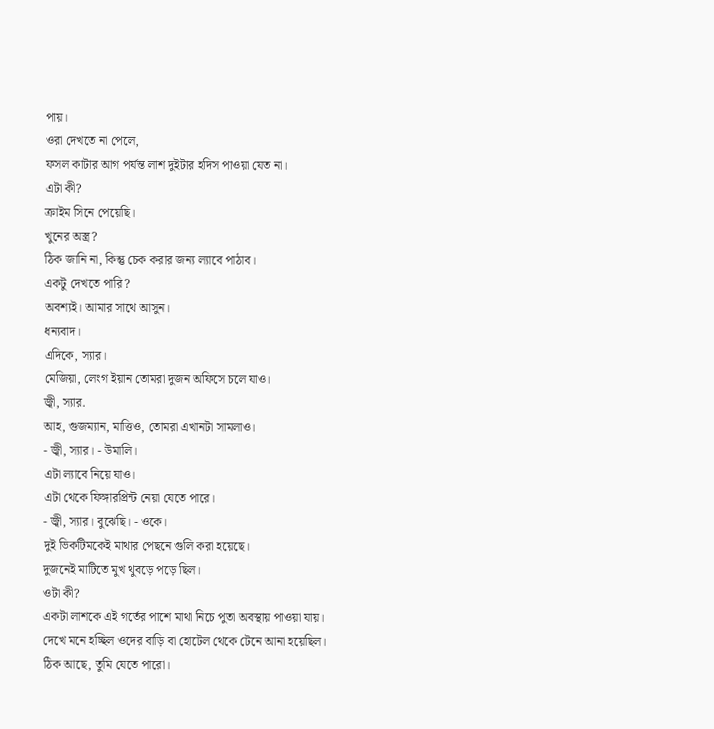পায়।
ওরা দেখতে না পেলে,
ফসল কাটার আগ পর্যন্ত লাশ দুইটার হদিস পাওয়া যেত না।
এটা কী?
ক্রাইম সিনে পেয়েছি।
খুনের অস্ত্র?
ঠিক জানি না, কিন্তু চেক করার জন্য ল্যাবে পাঠাব।
একটু দেখতে পারি?
অবশ্যই। আমার সাথে আসুন।
ধন্যবাদ।
এদিকে, স্যার।
মেজিয়া, লেংগ ইয়ান তোমরা দুজন অফিসে চলে যাও।
জ্বী, স্যার.
আহ, গুজম্যান, মাত্তিও, তোমরা এখানটা সামলাও।
- জ্বী, স্যার। - উমালি।
এটা ল্যাবে নিয়ে যাও।
এটা থেকে ফিঙ্গারপ্রিন্ট নেয়া যেতে পারে।
- জ্বী, স্যার। বুঝেছি। - ওকে।
দুই ভিকটিমকেই মাথার পেছনে গুলি করা হয়েছে।
দুজনেই মাটিতে মুখ থুবড়ে পড়ে ছিল।
ওটা কী?
একটা লাশকে এই গর্তের পাশে মাথা নিচে পুতা অবস্থায় পাওয়া যায়।
দেখে মনে হচ্ছিল ওদের বাড়ি বা হোটেল থেকে টেনে আনা হয়েছিল।
ঠিক আছে, তুমি যেতে পারো।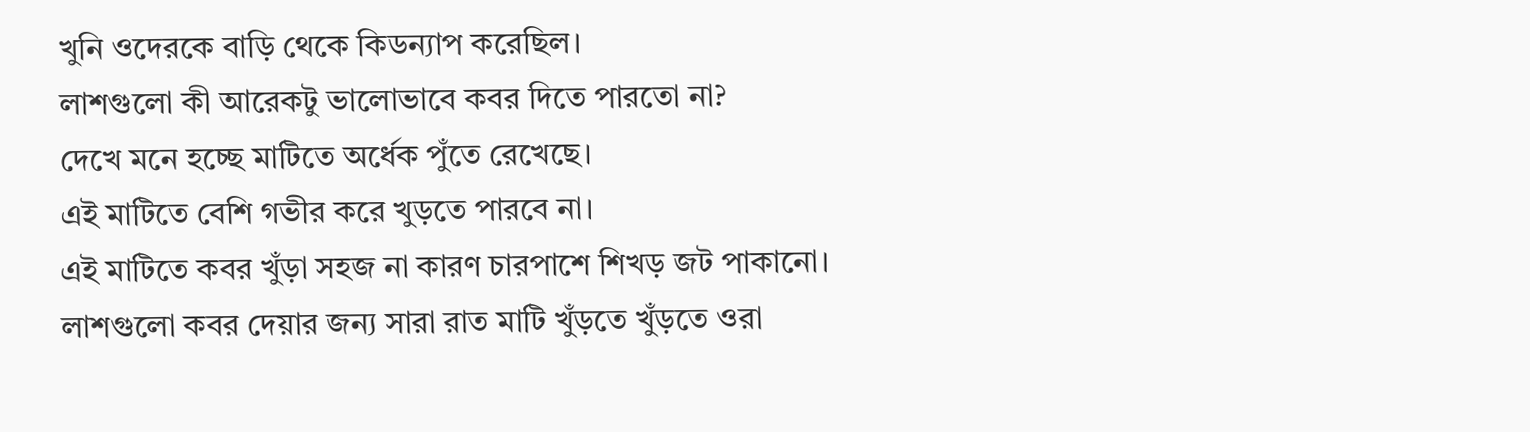খুনি ওদেরকে বাড়ি থেকে কিডন্যাপ করেছিল।
লাশগুলো কী আরেকটু ভালোভাবে কবর দিতে পারতো না?
দেখে মনে হচ্ছে মাটিতে অর্ধেক পুঁতে রেখেছে।
এই মাটিতে বেশি গভীর করে খুড়তে পারবে না।
এই মাটিতে কবর খুঁড়া সহজ না কারণ চারপাশে শিখড় জট পাকানো।
লাশগুলো কবর দেয়ার জন্য সারা রাত মাটি খুঁড়তে খুঁড়তে ওরা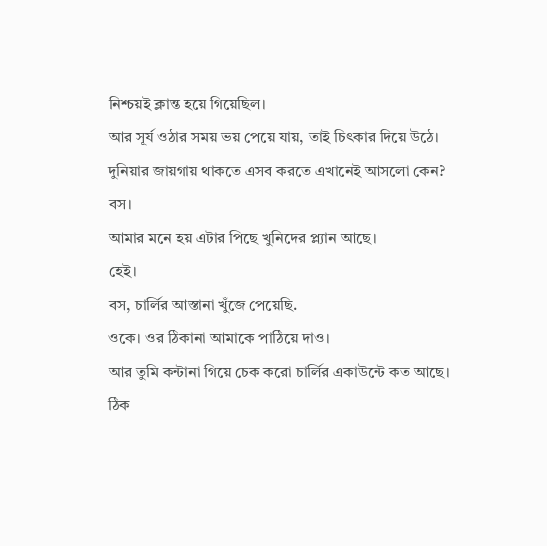নিশ্চয়ই ক্লান্ত হয়ে গিয়েছিল।
আর সূর্য ওঠার সময় ভয় পেয়ে যায়, তাই চিৎকার দিয়ে উঠে।
দুনিয়ার জায়গায় থাকতে এসব করতে এখানেই আসলো কেন?
বস।
আমার মনে হয় এটার পিছে খুনিদের প্ল্যান আছে।
হেই।
বস, চার্লির আস্তানা খুঁজে পেয়েছি.
ওকে। ওর ঠিকানা আমাকে পাঠিয়ে দাও।
আর তুমি কন্টানা গিয়ে চেক করো চার্লির একাউন্টে কত আছে।
ঠিক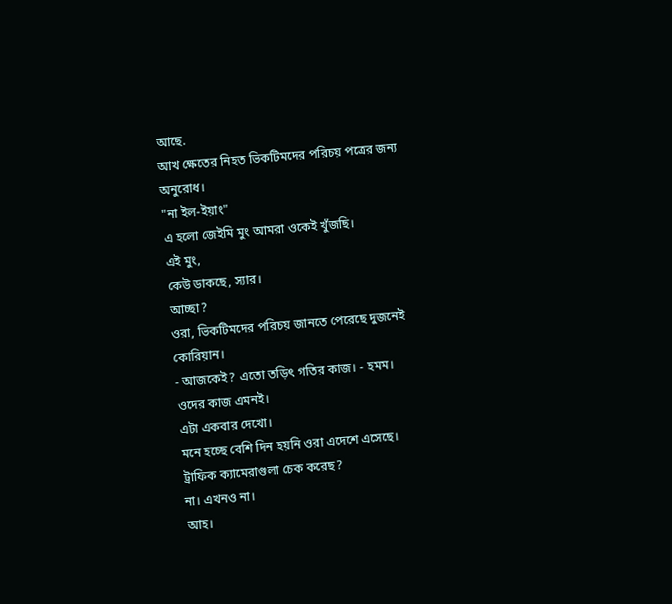আছে.
আখ ক্ষেতের নিহত ভিকটিমদের পরিচয় পত্রের জন্য অনুরোধ।
"না ইল-ইয়াং"
এ হলো জেইমি মুং আমরা ওকেই খুঁজছি।
এই মুং,
কেউ ডাকছে, স্যার।
আচ্ছা?
ওরা, ভিকটিমদের পরিচয় জানতে পেরেছে দুজনেই কোরিয়ান।
- আজকেই? এতো তড়িৎ গতির কাজ। - হমম।
ওদের কাজ এমনই।
এটা একবার দেখো।
মনে হচ্ছে বেশি দিন হয়নি ওরা এদেশে এসেছে।
ট্রাফিক ক্যামেরাগুলা চেক করেছ?
না। এখনও না।
আহ।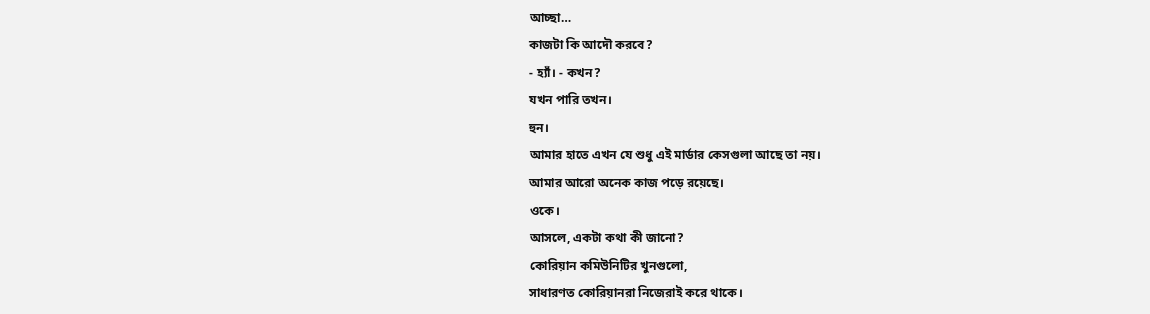আচ্ছা…
কাজটা কি আদৌ করবে?
- হ্যাঁ। - কখন?
যখন পারি তখন।
হুন।
আমার হাতে এখন যে শুধু এই মার্ডার কেসগুলা আছে তা নয়।
আমার আরো অনেক কাজ পড়ে রয়েছে।
ওকে।
আসলে, একটা কথা কী জানো?
কোরিয়ান কমিউনিটির খুনগুলো,
সাধারণত কোরিয়ানরা নিজেরাই করে থাকে।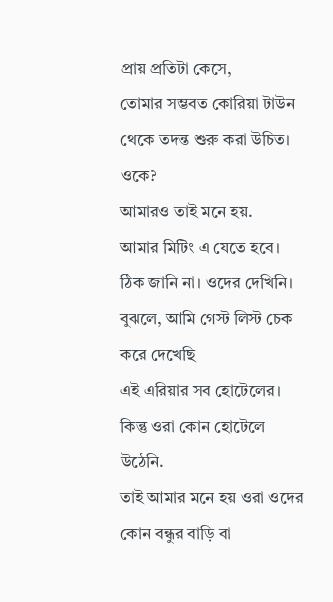প্রায় প্রতিটা কেসে,
তোমার সম্ভবত কোরিয়া টাউন থেকে তদন্ত শুরু করা উচিত।
ওকে?
আমারও তাই মনে হয়.
আমার মিটিং এ যেতে হবে।
ঠিক জানি না। ওদের দেখিনি।
বুঝলে, আমি গেস্ট লিস্ট চেক করে দেখেছি
এই এরিয়ার সব হোটেলের।
কিন্তু ওরা কোন হোটেলে উঠেনি.
তাই আমার মনে হয় ওরা ওদের কোন বন্ধুর বাড়ি বা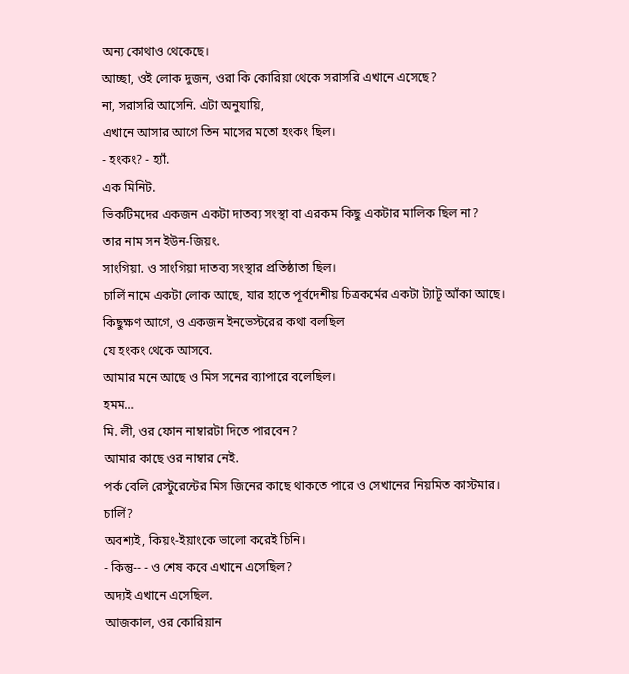অন্য কোথাও থেকেছে।
আচ্ছা, ওই লোক দুজন, ওরা কি কোরিয়া থেকে সরাসরি এখানে এসেছে?
না, সরাসরি আসেনি. এটা অনুযায়ি,
এখানে আসার আগে তিন মাসের মতো হংকং ছিল।
- হংকং? - হ্যাঁ.
এক মিনিট.
ভিকটিমদের একজন একটা দাতব্য সংস্থা বা এরকম কিছু একটার মালিক ছিল না?
তার নাম সন ইউন-জিয়ং.
সাংগিয়া. ও সাংগিয়া দাতব্য সংস্থার প্রতিষ্ঠাতা ছিল।
চার্লি নামে একটা লোক আছে, যার হাতে পূর্বদেশীয় চিত্রকর্মের একটা ট্যাটূ আঁকা আছে।
কিছুক্ষণ আগে, ও একজন ইনভেস্টরের কথা বলছিল
যে হংকং থেকে আসবে.
আমার মনে আছে ও মিস সনের ব্যাপারে বলেছিল।
হমম…
মি. লী, ওর ফোন নাম্বারটা দিতে পারবেন?
আমার কাছে ওর নাম্বার নেই.
পর্ক বেলি রেস্টুরেন্টের মিস জিনের কাছে থাকতে পারে ও সেখানের নিয়মিত কাস্টমার।
চার্লি?
অবশ্যই, কিয়ং-ইয়াংকে ভালো করেই চিনি।
- কিন্তু-- - ও শেষ কবে এখানে এসেছিল?
অদ্যই এখানে এসেছিল.
আজকাল, ওর কোরিয়ান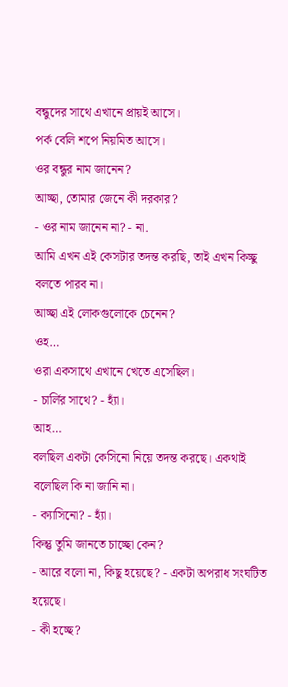বন্ধুদের সাথে এখানে প্রায়ই আসে।
পর্ক বেলি শপে নিয়মিত আসে।
ওর বন্ধুর নাম জানেন?
আচ্ছা, তোমার জেনে কী দরকার?
- ওর নাম জানেন না? - না.
আমি এখন এই কেসটার তদন্ত করছি, তাই এখন কিচ্ছু বলতে পারব না।
আচ্ছা এই লোকগুলোকে চেনেন?
ওহ…
ওরা একসাথে এখানে খেতে এসেছিল।
- চার্লির সাথে? - হ্যাঁ।
আহ…
বলছিল একটা কেসিনো নিয়ে তদন্ত করছে। একথাই বলেছিল কি না জানি না।
- ক্যাসিনো? - হ্যাঁ।
কিন্তু তুমি জানতে চাচ্ছো কেন?
- আরে বলো না, কিছু হয়েছে? - একটা অপরাধ সংঘটিত হয়েছে।
- কী হচ্ছে?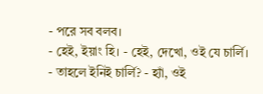- পরে সব বলব।
- হেই, ইয়াং হি। - হেই, দেখো, ওই যে চার্লি।
- তাহলে ইনিই চার্লি? - হ্যাঁ, ওই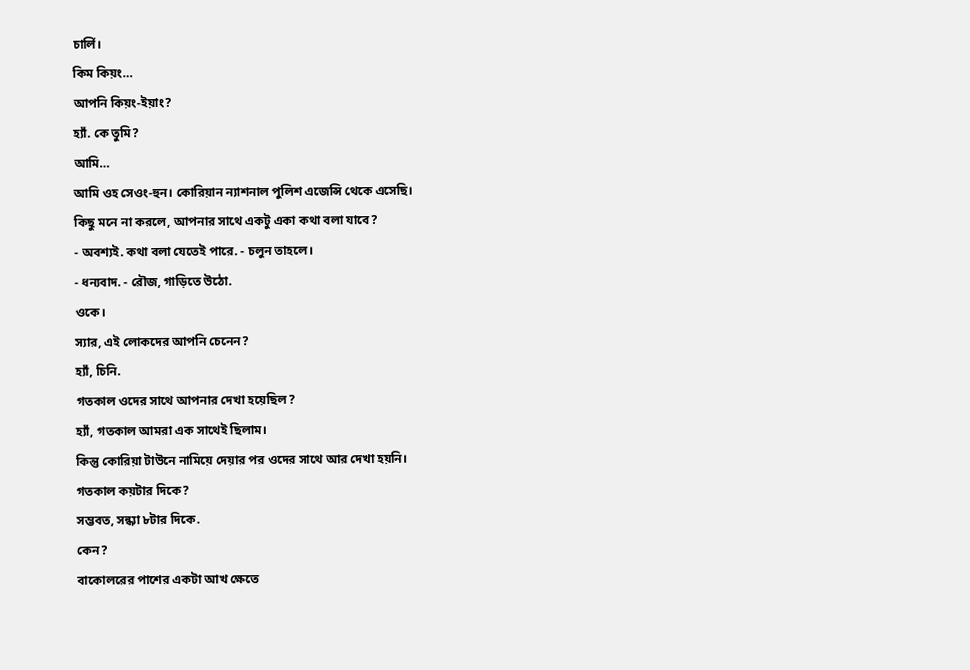চার্লি।
কিম কিয়ং…
আপনি কিয়ং-ইয়াং?
হ্যাঁ. কে তুমি?
আমি…
আমি ওহ সেওং-হুন। কোরিয়ান ন্যাশনাল পুলিশ এজেন্সি থেকে এসেছি।
কিছু মনে না করলে, আপনার সাথে একটু একা কথা বলা যাবে?
- অবশ্যই. কথা বলা যেতেই পারে. - চলুন তাহলে।
- ধন্যবাদ. - রৌজ, গাড়িতে উঠো.
ওকে।
স্যার, এই লোকদের আপনি চেনেন?
হ্যাঁ, চিনি.
গতকাল ওদের সাথে আপনার দেখা হয়েছিল?
হ্যাঁ, গতকাল আমরা এক সাথেই ছিলাম।
কিন্তু কোরিয়া টাউনে নামিয়ে দেয়ার পর ওদের সাথে আর দেখা হয়নি।
গতকাল কয়টার দিকে?
সম্ভবত, সন্ধ্যা ৮টার দিকে.
কেন?
বাকোলরের পাশের একটা আখ ক্ষেতে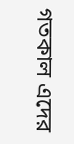গতকাল এদের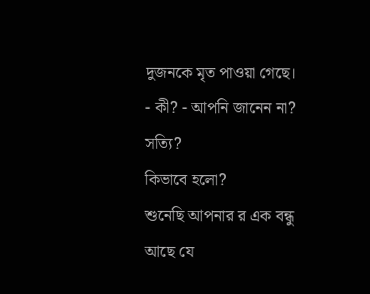দুজনকে মৃত পাওয়া গেছে।
- কী? - আপনি জানেন না?
সত্যি?
কিভাবে হলো?
শুনেছি আপনার র এক বন্ধু আছে যে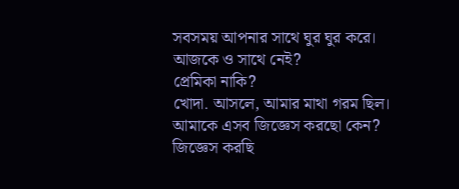সবসময় আপনার সাথে ঘুর ঘুর করে।
আজকে ও সাথে নেই?
প্রেমিকা নাকি?
খোদা. আসলে, আমার মাথা গরম ছিল।
আমাকে এসব জিজ্ঞেস করছো কেন?
জিজ্ঞেস করছি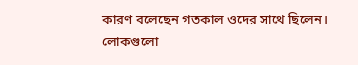কারণ বলেছেন গতকাল ওদের সাথে ছিলেন।
লোকগুলো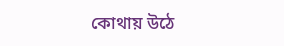কোথায় উঠে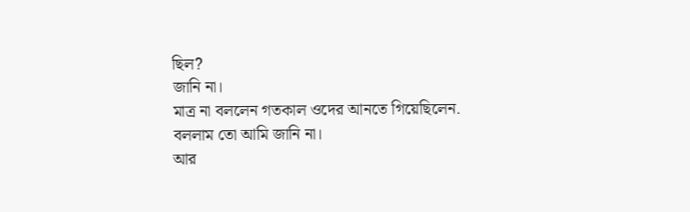ছিল?
জানি না।
মাত্র না বললেন গতকাল ওদের আনতে গিয়েছিলেন.
বললাম তো আমি জানি না।
আর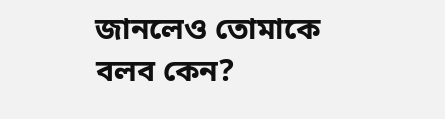জানলেও তোমাকে বলব কেন?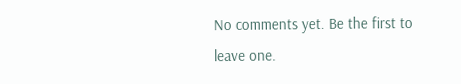No comments yet. Be the first to leave one.